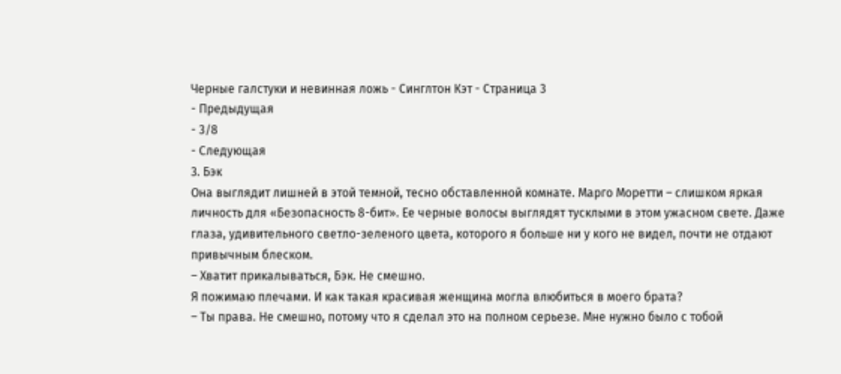Черные галстуки и невинная ложь - Синглтон Кэт - Страница 3
- Предыдущая
- 3/8
- Следующая
3. Бэк
Она выглядит лишней в этой темной, тесно обставленной комнате. Марго Моретти – слишком яркая личность для «Безопасность 8-бит». Ее черные волосы выглядят тусклыми в этом ужасном свете. Даже глаза, удивительного светло-зеленого цвета, которого я больше ни у кого не видел, почти не отдают привычным блеском.
– Хватит прикалываться, Бэк. Не смешно.
Я пожимаю плечами. И как такая красивая женщина могла влюбиться в моего брата?
– Ты права. Не смешно, потому что я сделал это на полном серьезе. Мне нужно было с тобой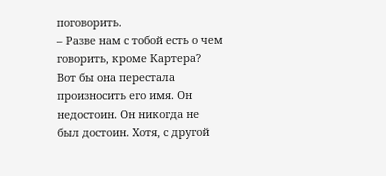поговорить.
– Разве нам с тобой есть о чем говорить, кроме Картера?
Вот бы она перестала произносить его имя. Он недостоин. Он никогда не был достоин. Хотя, с другой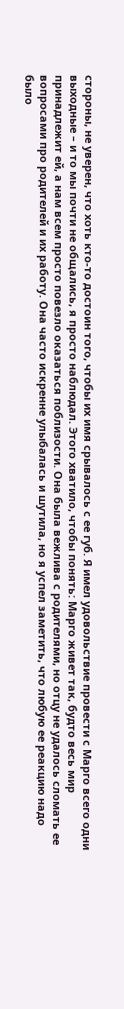стороны, не уверен, что хоть кто-то достоин того, чтобы их имя срывалось с ее губ. Я имел удовольствие провести с Марго всего одни выходные – и то мы почти не общались, я просто наблюдал. Этого хватило, чтобы понять: Марго живет так, будто весь мир принадлежит ей, а нам всем просто повезло оказаться поблизости. Она была вежлива с родителями, но отцу не удалось сломать ее вопросами про родителей и их работу. Она часто искренне улыбалась и шутила, но я успел заметить, что любую ее реакцию надо было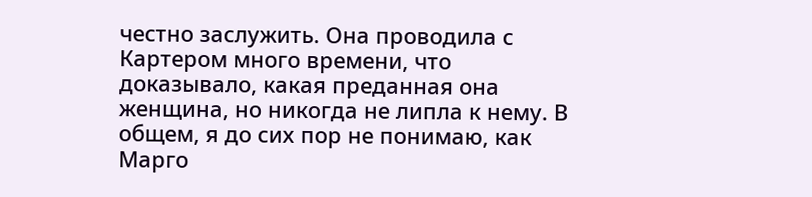честно заслужить. Она проводила с Картером много времени, что доказывало, какая преданная она женщина, но никогда не липла к нему. В общем, я до сих пор не понимаю, как Марго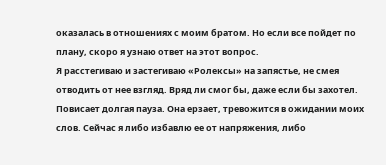оказалась в отношениях с моим братом. Но если все пойдет по плану, скоро я узнаю ответ на этот вопрос.
Я расстегиваю и застегиваю «Ролексы» на запястье, не смея отводить от нее взгляд. Вряд ли смог бы, даже если бы захотел. Повисает долгая пауза. Она ерзает, тревожится в ожидании моих слов. Сейчас я либо избавлю ее от напряжения, либо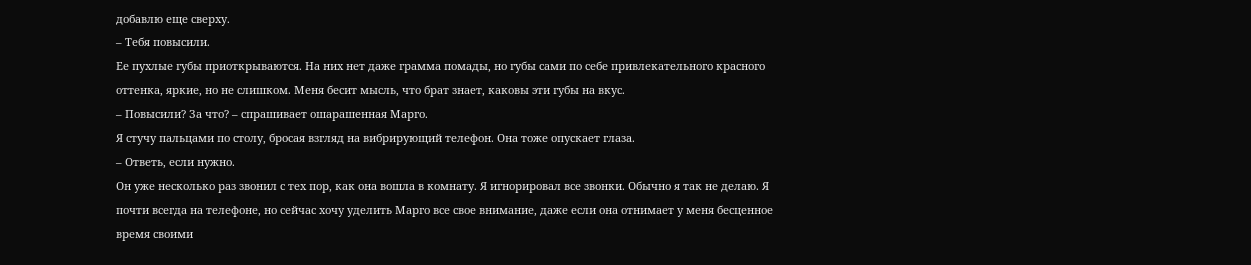добавлю еще сверху.
– Тебя повысили.
Ее пухлые губы приоткрываются. На них нет даже грамма помады, но губы сами по себе привлекательного красного оттенка, яркие, но не слишком. Меня бесит мысль, что брат знает, каковы эти губы на вкус.
– Повысили? За что? – спрашивает ошарашенная Марго.
Я стучу пальцами по столу, бросая взгляд на вибрирующий телефон. Она тоже опускает глаза.
– Ответь, если нужно.
Он уже несколько раз звонил с тех пор, как она вошла в комнату. Я игнорировал все звонки. Обычно я так не делаю. Я почти всегда на телефоне, но сейчас хочу уделить Марго все свое внимание, даже если она отнимает у меня бесценное время своими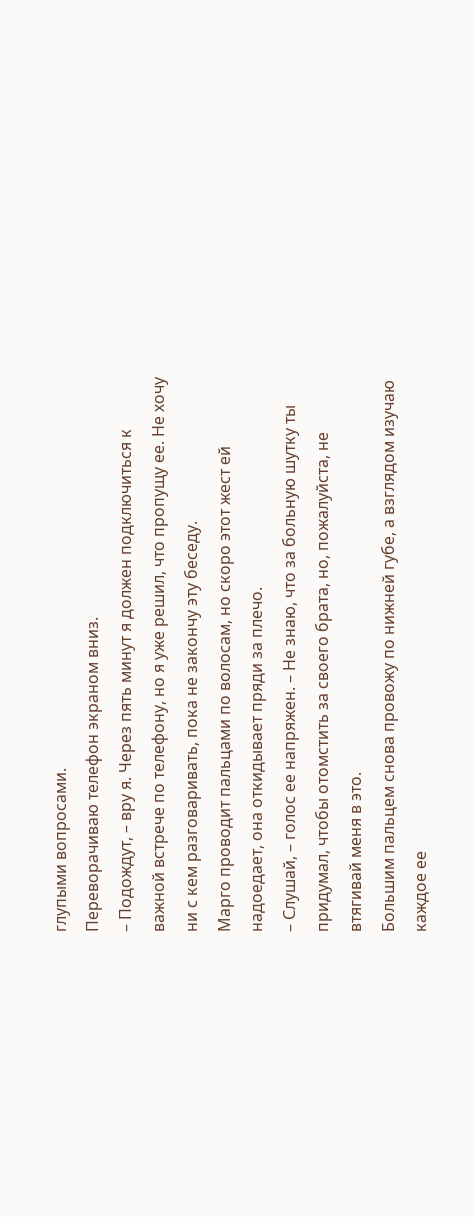глупыми вопросами.
Переворачиваю телефон экраном вниз.
– Подождут, – вру я. Через пять минут я должен подключиться к важной встрече по телефону, но я уже решил, что пропущу ее. Не хочу ни с кем разговаривать, пока не закончу эту беседу.
Марго проводит пальцами по волосам, но скоро этот жест ей надоедает, она откидывает пряди за плечо.
– Слушай, – голос ее напряжен. – Не знаю, что за больную шутку ты придумал, чтобы отомстить за своего брата, но, пожалуйста, не втягивай меня в это.
Большим пальцем снова провожу по нижней губе, а взглядом изучаю каждое ее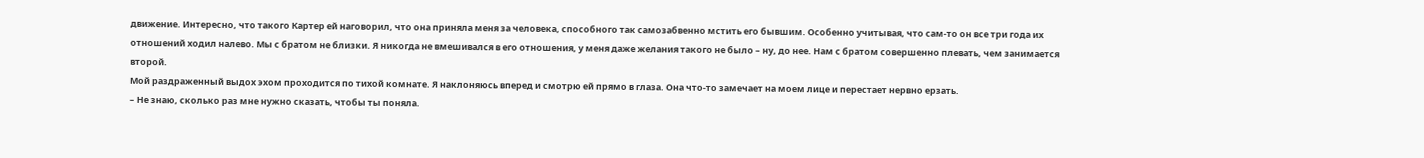движение. Интересно, что такого Картер ей наговорил, что она приняла меня за человека, способного так самозабвенно мстить его бывшим. Особенно учитывая, что сам-то он все три года их отношений ходил налево. Мы с братом не близки. Я никогда не вмешивался в его отношения, у меня даже желания такого не было – ну, до нее. Нам с братом совершенно плевать, чем занимается второй.
Мой раздраженный выдох эхом проходится по тихой комнате. Я наклоняюсь вперед и смотрю ей прямо в глаза. Она что-то замечает на моем лице и перестает нервно ерзать.
– Не знаю, сколько раз мне нужно сказать, чтобы ты поняла.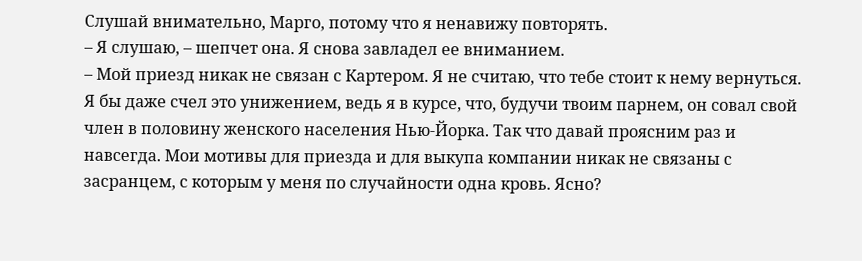Слушай внимательно, Марго, потому что я ненавижу повторять.
– Я слушаю, – шепчет она. Я снова завладел ее вниманием.
– Мой приезд никак не связан с Картером. Я не считаю, что тебе стоит к нему вернуться. Я бы даже счел это унижением, ведь я в курсе, что, будучи твоим парнем, он совал свой член в половину женского населения Нью-Йорка. Так что давай проясним раз и навсегда. Мои мотивы для приезда и для выкупа компании никак не связаны с засранцем, с которым у меня по случайности одна кровь. Ясно?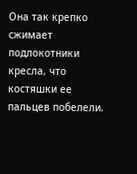Она так крепко сжимает подлокотники кресла, что костяшки ее пальцев побелели.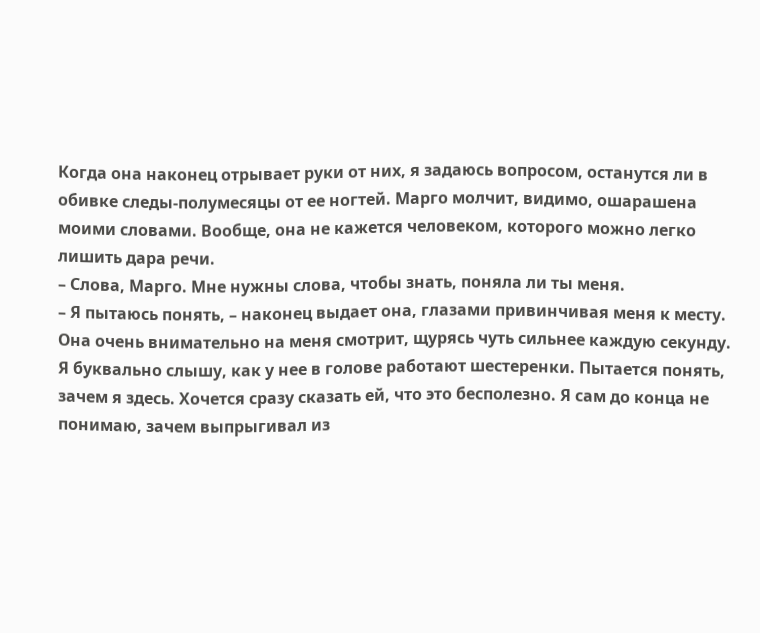Когда она наконец отрывает руки от них, я задаюсь вопросом, останутся ли в обивке следы-полумесяцы от ее ногтей. Марго молчит, видимо, ошарашена моими словами. Вообще, она не кажется человеком, которого можно легко лишить дара речи.
– Слова, Марго. Мне нужны слова, чтобы знать, поняла ли ты меня.
– Я пытаюсь понять, – наконец выдает она, глазами привинчивая меня к месту. Она очень внимательно на меня смотрит, щурясь чуть сильнее каждую секунду. Я буквально слышу, как у нее в голове работают шестеренки. Пытается понять, зачем я здесь. Хочется сразу сказать ей, что это бесполезно. Я сам до конца не понимаю, зачем выпрыгивал из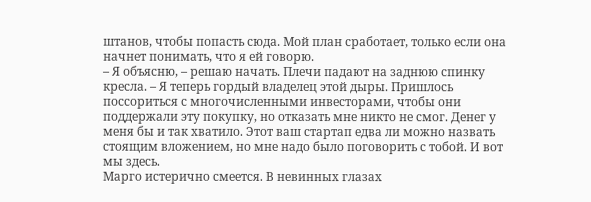штанов, чтобы попасть сюда. Мой план сработает, только если она начнет понимать, что я ей говорю.
– Я объясню, – решаю начать. Плечи падают на заднюю спинку кресла. – Я теперь гордый владелец этой дыры. Пришлось поссориться с многочисленными инвесторами, чтобы они поддержали эту покупку, но отказать мне никто не смог. Денег у меня бы и так хватило. Этот ваш стартап едва ли можно назвать стоящим вложением, но мне надо было поговорить с тобой. И вот мы здесь.
Марго истерично смеется. В невинных глазах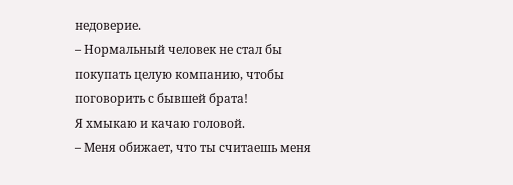недоверие.
– Нормальный человек не стал бы покупать целую компанию, чтобы поговорить с бывшей брата!
Я хмыкаю и качаю головой.
– Меня обижает, что ты считаешь меня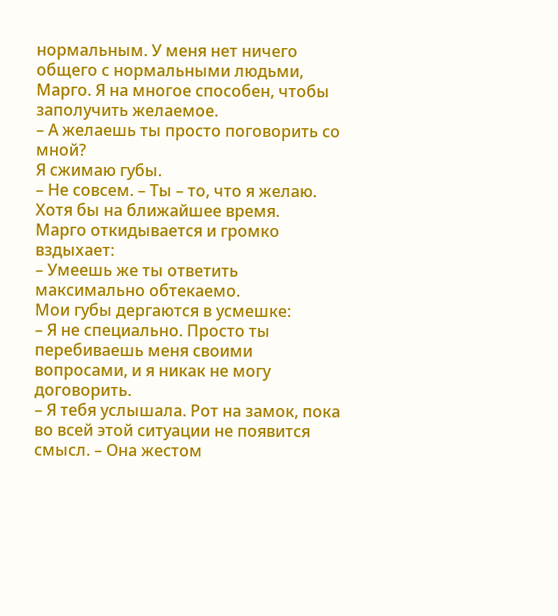нормальным. У меня нет ничего общего с нормальными людьми, Марго. Я на многое способен, чтобы заполучить желаемое.
– А желаешь ты просто поговорить со мной?
Я сжимаю губы.
– Не совсем. – Ты – то, что я желаю. Хотя бы на ближайшее время.
Марго откидывается и громко вздыхает:
– Умеешь же ты ответить максимально обтекаемо.
Мои губы дергаются в усмешке:
– Я не специально. Просто ты перебиваешь меня своими вопросами, и я никак не могу договорить.
– Я тебя услышала. Рот на замок, пока во всей этой ситуации не появится смысл. – Она жестом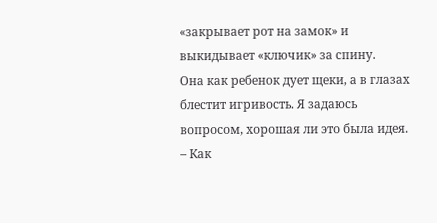«закрывает рот на замок» и выкидывает «ключик» за спину.
Она как ребенок дует щеки, а в глазах блестит игривость. Я задаюсь вопросом, хорошая ли это была идея.
– Как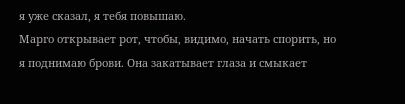я уже сказал, я тебя повышаю.
Марго открывает рот, чтобы, видимо, начать спорить, но я поднимаю брови. Она закатывает глаза и смыкает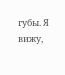губы. Я вижу,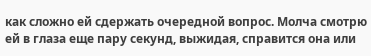как сложно ей сдержать очередной вопрос. Молча смотрю ей в глаза еще пару секунд, выжидая, справится она или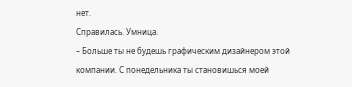нет.
Справилась. Умница.
– Больше ты не будешь графическим дизайнером этой компании. С понедельника ты становишься моей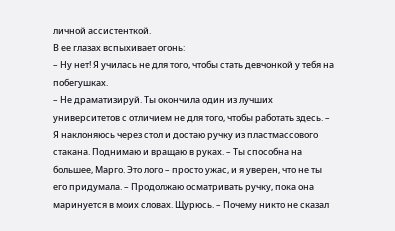личной ассистенткой.
В ее глазах вспыхивает огонь:
– Ну нет! Я училась не для того, чтобы стать девчонкой у тебя на побегушках.
– Не драматизируй. Ты окончила один из лучших университетов с отличием не для того, чтобы работать здесь. – Я наклоняюсь через стол и достаю ручку из пластмассового стакана. Поднимаю и вращаю в руках. – Ты способна на большее, Марго. Это лого – просто ужас, и я уверен, что не ты его придумала. – Продолжаю осматривать ручку, пока она маринуется в моих словах. Щурюсь. – Почему никто не сказал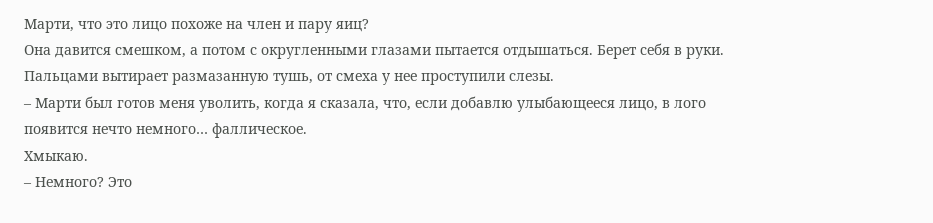Марти, что это лицо похоже на член и пару яиц?
Она давится смешком, а потом с округленными глазами пытается отдышаться. Берет себя в руки. Пальцами вытирает размазанную тушь, от смеха у нее проступили слезы.
– Марти был готов меня уволить, когда я сказала, что, если добавлю улыбающееся лицо, в лого появится нечто немного… фаллическое.
Хмыкаю.
– Немного? Это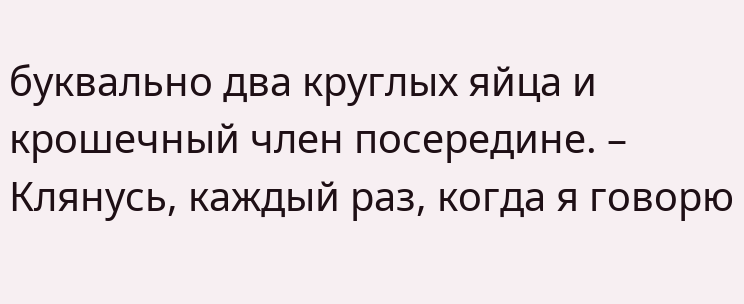буквально два круглых яйца и крошечный член посередине. – Клянусь, каждый раз, когда я говорю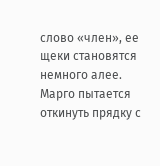слово «член», ее щеки становятся немного алее.
Марго пытается откинуть прядку с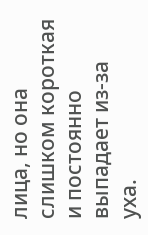лица, но она слишком короткая и постоянно выпадает из-за уха.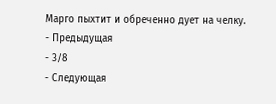Марго пыхтит и обреченно дует на челку.
- Предыдущая
- 3/8
- Следующая